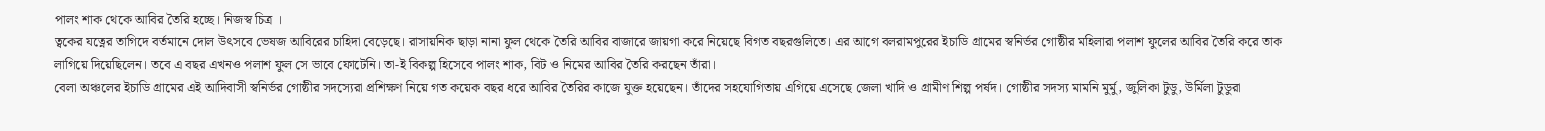পালং শাক থেকে আবির তৈরি হচ্ছে। নিজস্ব চিত্র ।
ত্বকের যত্নের তাগিদে বর্তমানে দোল উৎসবে ভেষজ আবিরের চাহিদা বেড়েছে। রাসায়নিক ছাড়া নানা ফুল থেকে তৈরি আবির বাজারে জায়গা করে নিয়েছে বিগত বছরগুলিতে। এর আগে বলরামপুরের ইচাডি গ্রামের স্বনির্ভর গোষ্ঠীর মহিলারা পলাশ ফুলের আবির তৈরি করে তাক লাগিয়ে দিয়েছিলেন। তবে এ বছর এখনও পলাশ ফুল সে ভাবে ফোটেনি। তা-ই বিকল্প হিসেবে পালং শাক, বিট ও নিমের আবির তৈরি করছেন তাঁরা।
বেলা অঞ্চলের ইচাডি গ্রামের এই আদিবাসী স্বনির্ভর গোষ্ঠীর সদস্যেরা প্রশিক্ষণ নিয়ে গত কয়েক বছর ধরে আবির তৈরির কাজে যুক্ত হয়েছেন। তাঁদের সহযোগিতায় এগিয়ে এসেছে জেলা খাদি ও গ্রামীণ শিল্প পর্ষদ। গোষ্ঠীর সদস্য মামনি মুর্মু, জুলিকা টুডু, উর্মিলা টুডুরা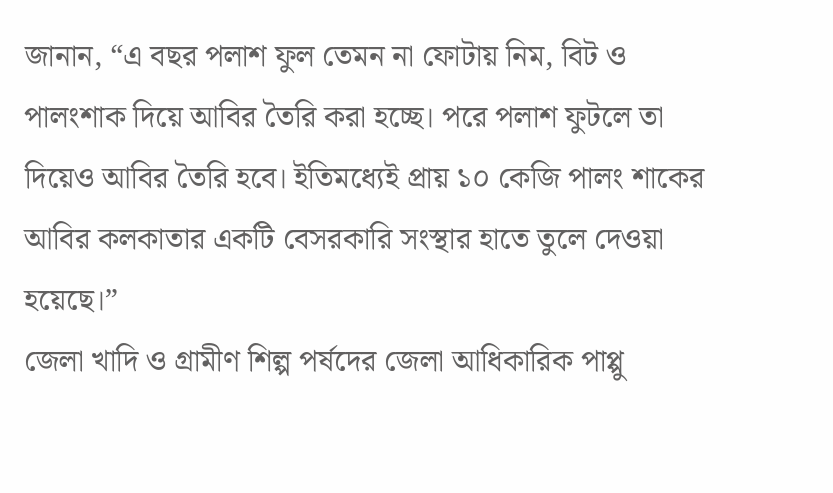জানান, “এ বছর পলাশ ফুল তেমন না ফোটায় নিম, বিট ও পালংশাক দিয়ে আবির তৈরি করা হচ্ছে। পরে পলাশ ফুটলে তা দিয়েও আবির তৈরি হবে। ইতিমধ্যেই প্রায় ১০ কেজি পালং শাকের আবির কলকাতার একটি বেসরকারি সংস্থার হাতে তুলে দেওয়া হয়েছে।”
জেলা খাদি ও গ্রামীণ শিল্প পর্ষদের জেলা আধিকারিক পাপ্পু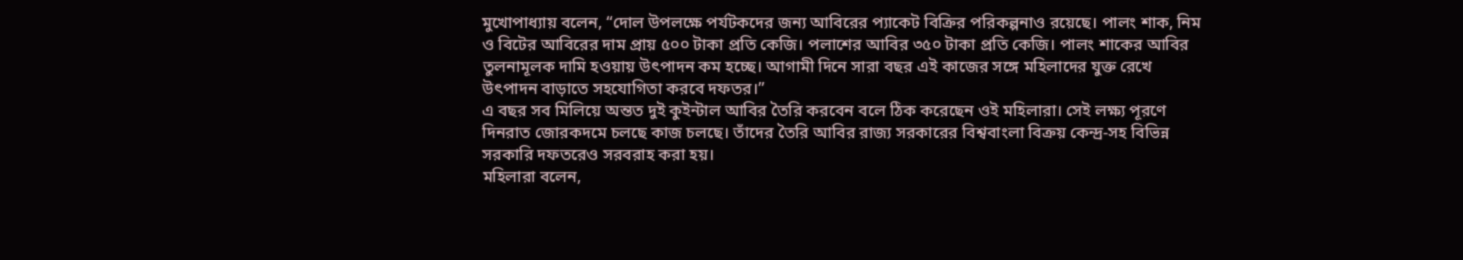মুখোপাধ্যায় বলেন, “দোল উপলক্ষে পর্যটকদের জন্য আবিরের প্যাকেট বিক্রির পরিকল্পনাও রয়েছে। পালং শাক, নিম ও বিটের আবিরের দাম প্রায় ৫০০ টাকা প্রতি কেজি। পলাশের আবির ৩৫০ টাকা প্রতি কেজি। পালং শাকের আবির তুলনামূলক দামি হওয়ায় উৎপাদন কম হচ্ছে। আগামী দিনে সারা বছর এই কাজের সঙ্গে মহিলাদের যুক্ত রেখে উৎপাদন বাড়াতে সহযোগিতা করবে দফতর।”
এ বছর সব মিলিয়ে অন্তত দুই কুইন্টাল আবির তৈরি করবেন বলে ঠিক করেছেন ওই মহিলারা। সেই লক্ষ্য পূরণে দিনরাত জোরকদমে চলছে কাজ চলছে। তাঁদের তৈরি আবির রাজ্য সরকারের বিশ্ববাংলা বিক্রয় কেন্দ্র-সহ বিভিন্ন সরকারি দফতরেও সরবরাহ করা হয়।
মহিলারা বলেন,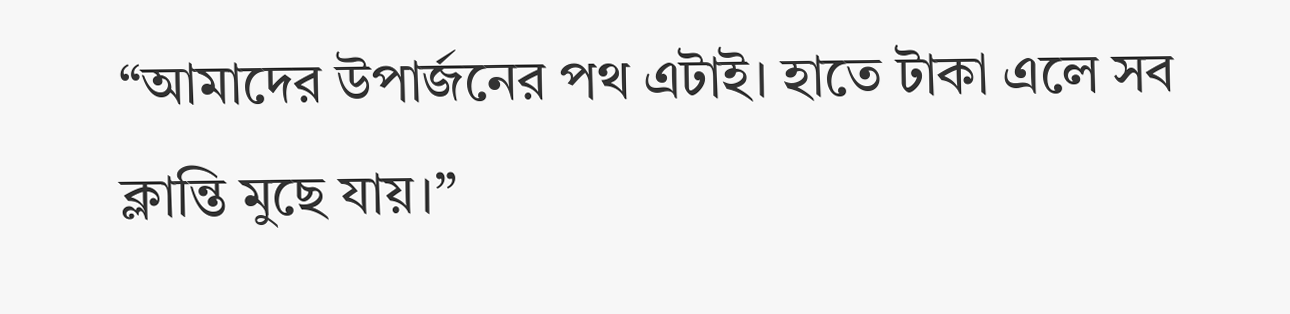“আমাদের উপার্জনের পথ এটাই। হাতে টাকা এলে সব ক্লান্তি মুছে যায়।”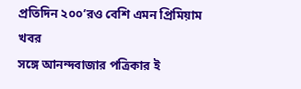প্রতিদিন ২০০’রও বেশি এমন প্রিমিয়াম খবর
সঙ্গে আনন্দবাজার পত্রিকার ই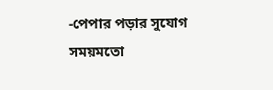-পেপার পড়ার সুযোগ
সময়মতো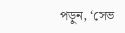পড়ুন, ‘সেভ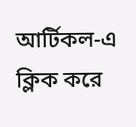আর্টিকল-এ ক্লিক করে